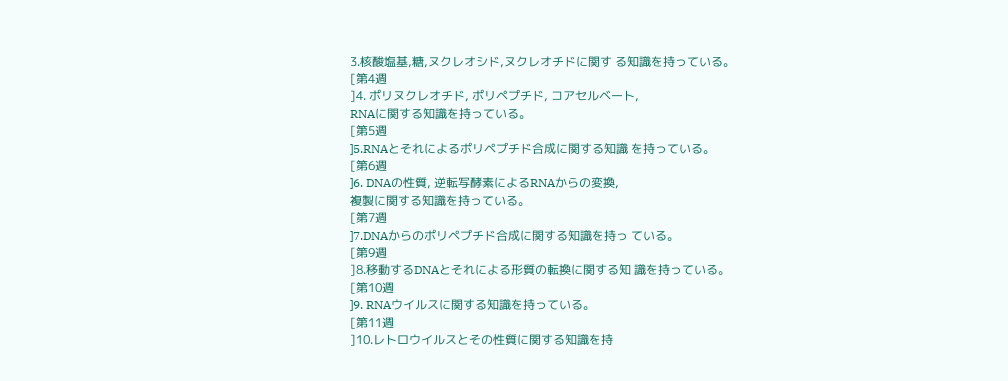3.核酸塩基,糖,ヌクレオシド,ヌクレオチドに関す る知識を持っている。
[第4週
]4. ポリヌクレオチド, ポリペプチド, コアセルベート,
RNAに関する知識を持っている。
[第5週
]5.RNAとそれによるポリペプチド合成に関する知識 を持っている。
[第6週
]6. DNAの性質, 逆転写酵素によるRNAからの変換,
複製に関する知識を持っている。
[第7週
]7.DNAからのポリペプチド合成に関する知識を持っ ている。
[第9週
]8.移動するDNAとそれによる形質の転換に関する知 識を持っている。
[第10週
]9. RNAウイルスに関する知識を持っている。
[第11週
]10.レトロウイルスとその性質に関する知識を持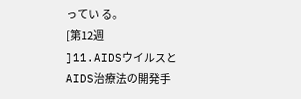ってい る。
[第12週
]11.AIDSウイルスとAIDS治療法の開発手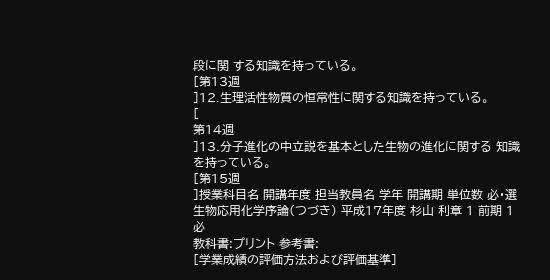段に関 する知識を持っている。
[第13週
]12.生理活性物質の恒常性に関する知識を持っている。
[
第14週
]13.分子進化の中立説を基本とした生物の進化に関する 知識を持っている。
[第15週
]授業科目名 開講年度 担当教員名 学年 開講期 単位数 必・選
生物応用化学序論(つづき) 平成17年度 杉山 利章 1 前期 1 必
教科書:プリント 参考書:
[学業成績の評価方法および評価基準]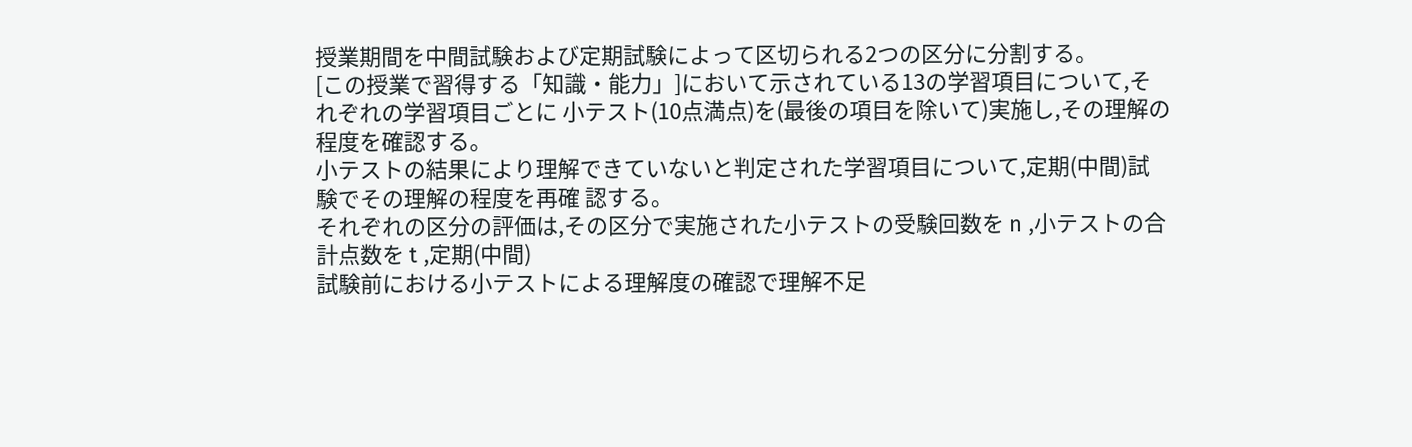授業期間を中間試験および定期試験によって区切られる2つの区分に分割する。
[この授業で習得する「知識・能力」]において示されている13の学習項目について,それぞれの学習項目ごとに 小テスト(10点満点)を(最後の項目を除いて)実施し,その理解の程度を確認する。
小テストの結果により理解できていないと判定された学習項目について,定期(中間)試験でその理解の程度を再確 認する。
それぞれの区分の評価は,その区分で実施された小テストの受験回数を n ,小テストの合計点数を t ,定期(中間)
試験前における小テストによる理解度の確認で理解不足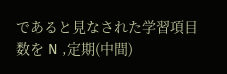であると見なされた学習項目数を N ,定期(中間)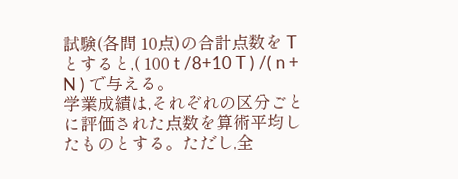試験(各問 10点)の合計点数を T とすると,( 100 t /8+10 T ) /( n + N ) で与える。
学業成績は,それぞれの区分ごとに評価された点数を算術平均したものとする。ただし,全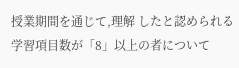授業期間を通じて,理解 したと認められる学習項目数が「8」以上の者について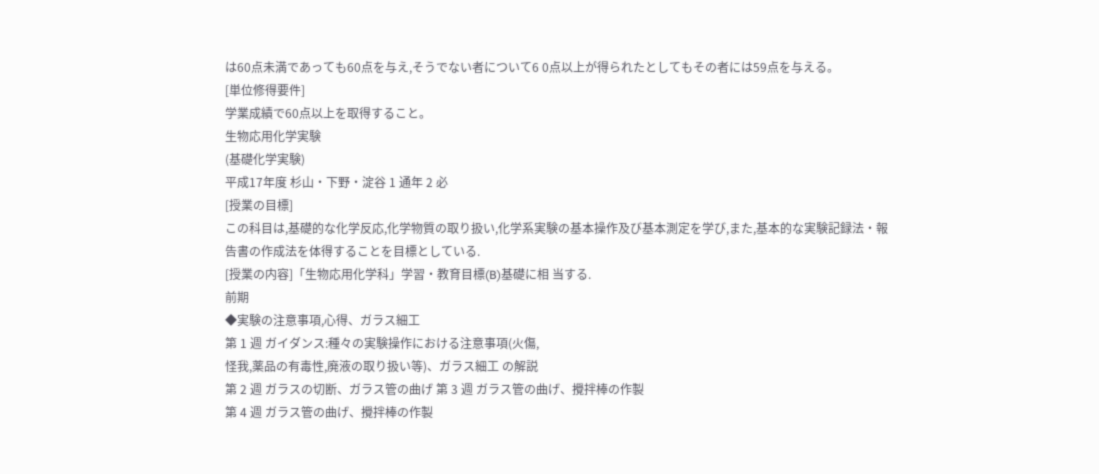は60点未満であっても60点を与え,そうでない者について6 0点以上が得られたとしてもその者には59点を与える。
[単位修得要件]
学業成績で60点以上を取得すること。
生物応用化学実験
(基礎化学実験)
平成17年度 杉山・下野・淀谷 1 通年 2 必
[授業の目標]
この科目は,基礎的な化学反応,化学物質の取り扱い,化学系実験の基本操作及び基本測定を学び,また,基本的な実験記録法・報 告書の作成法を体得することを目標としている.
[授業の内容]「生物応用化学科」学習・教育目標(B)基礎に相 当する.
前期
◆実験の注意事項,心得、ガラス細工
第 1 週 ガイダンス:種々の実験操作における注意事項(火傷,
怪我,薬品の有毒性,廃液の取り扱い等)、ガラス細工 の解説
第 2 週 ガラスの切断、ガラス管の曲げ 第 3 週 ガラス管の曲げ、攪拌棒の作製
第 4 週 ガラス管の曲げ、攪拌棒の作製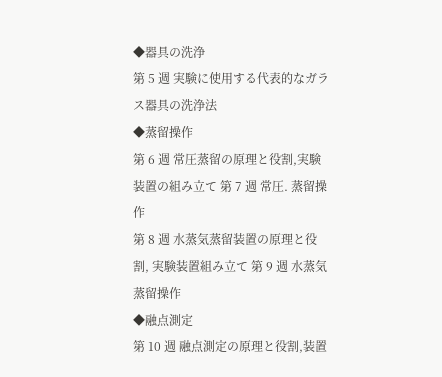◆器具の洗浄
第 5 週 実験に使用する代表的なガラス器具の洗浄法
◆蒸留操作
第 6 週 常圧蒸留の原理と役割,実験装置の組み立て 第 7 週 常圧. 蒸留操作
第 8 週 水蒸気蒸留装置の原理と役割, 実験装置組み立て 第 9 週 水蒸気蒸留操作
◆融点測定
第 10 週 融点測定の原理と役割,装置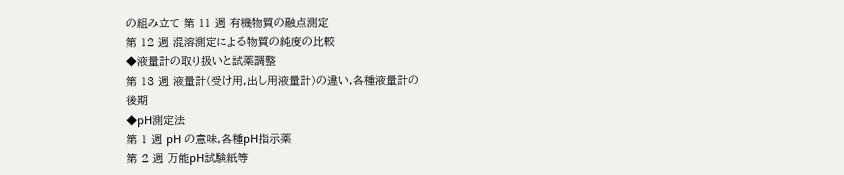の組み立て 第 11 週 有機物質の融点測定
第 12 週 混溶測定による物質の純度の比較
◆液量計の取り扱いと試薬調整
第 13 週 液量計(受け用,出し用液量計)の違い,各種液量計の
後期
◆pH測定法
第 1 週 pH の意味,各種pH指示薬
第 2 週 万能pH試験紙等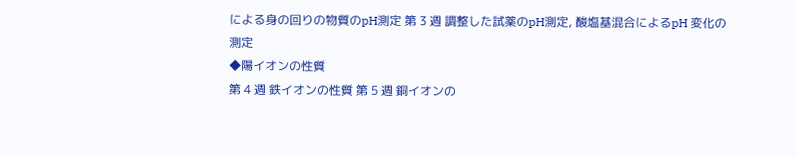による身の回りの物質のpH測定 第 3 週 調整した試薬のpH測定, 酸塩基混合によるpH 変化の
測定
◆陽イオンの性質
第 4 週 鉄イオンの性質 第 5 週 銅イオンの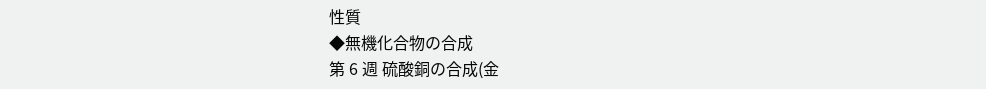性質
◆無機化合物の合成
第 6 週 硫酸銅の合成(金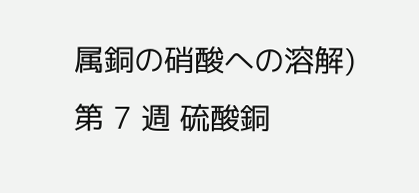属銅の硝酸への溶解)
第 7 週 硫酸銅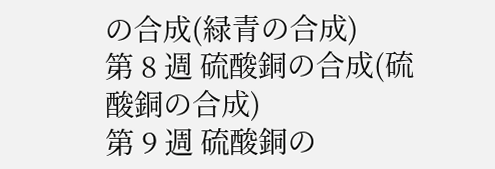の合成(緑青の合成)
第 8 週 硫酸銅の合成(硫酸銅の合成)
第 9 週 硫酸銅の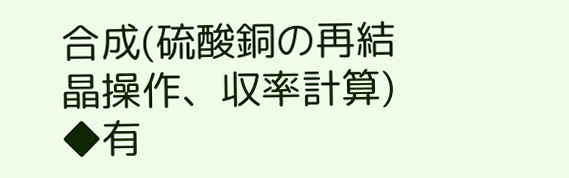合成(硫酸銅の再結晶操作、収率計算)
◆有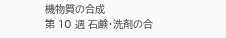機物質の合成
第 10 週 石鹸・洗剤の合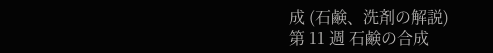成 (石鹸、洗剤の解説)
第 11 週 石鹸の合成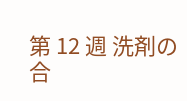第 12 週 洗剤の合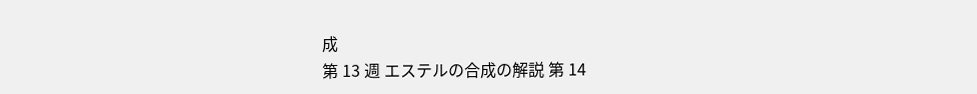成
第 13 週 エステルの合成の解説 第 14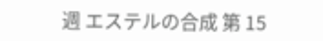週 エステルの合成 第 15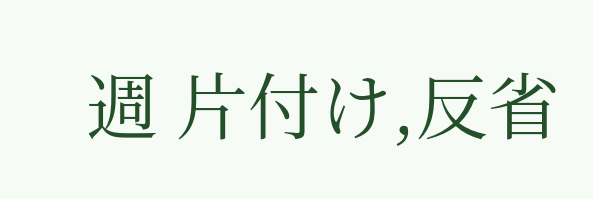週 片付け,反省